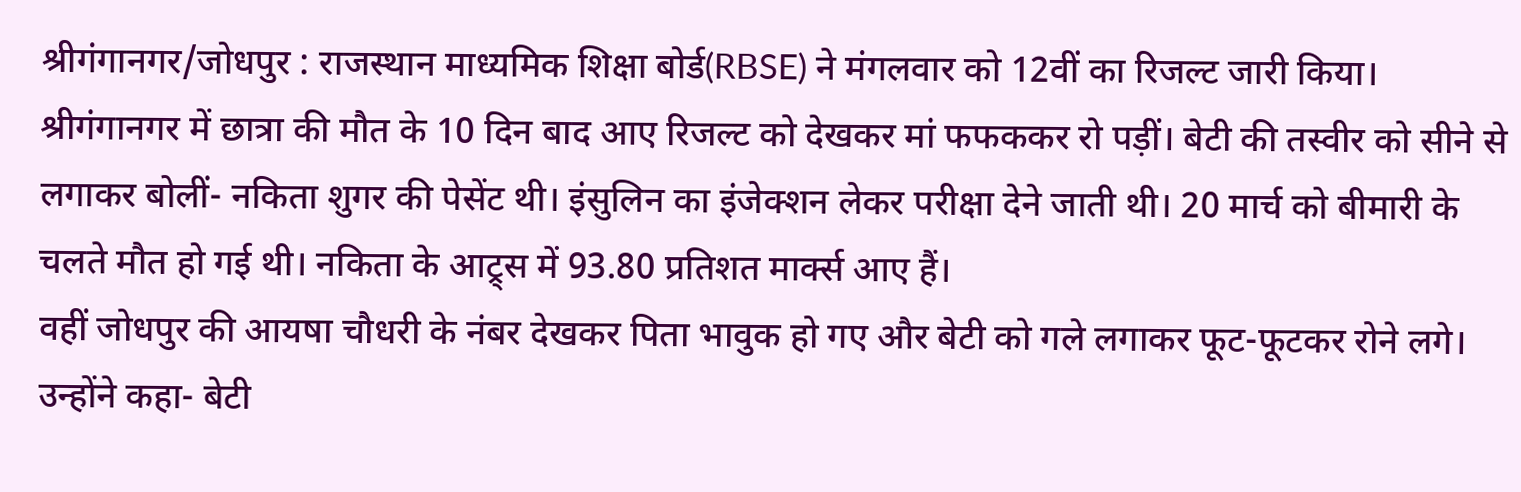श्रीगंगानगर/जोधपुर : राजस्थान माध्यमिक शिक्षा बोर्ड(RBSE) ने मंगलवार को 12वीं का रिजल्ट जारी किया। श्रीगंगानगर में छात्रा की मौत के 10 दिन बाद आए रिजल्ट को देखकर मां फफककर रो पड़ीं। बेटी की तस्वीर को सीने से लगाकर बोलीं- नकिता शुगर की पेसेंट थी। इंसुलिन का इंजेक्शन लेकर परीक्षा देने जाती थी। 20 मार्च को बीमारी के चलते मौत हो गई थी। नकिता के आट्र्स में 93.80 प्रतिशत मार्क्स आए हैं।
वहीं जोधपुर की आयषा चौधरी के नंबर देखकर पिता भावुक हो गए और बेटी को गले लगाकर फूट-फूटकर रोने लगे। उन्होंने कहा- बेटी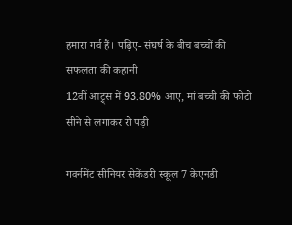हमारा गर्व हैं। पढ़िए- संघर्ष के बीच बच्चों की सफलता की कहानी
12वीं आट्र्स में 93.80% आए, मां बच्ची की फोटो सीने से लगाकर रो पड़ी

गवर्नमेंट सीनियर सेकेंडरी स्कूल 7 केएनडी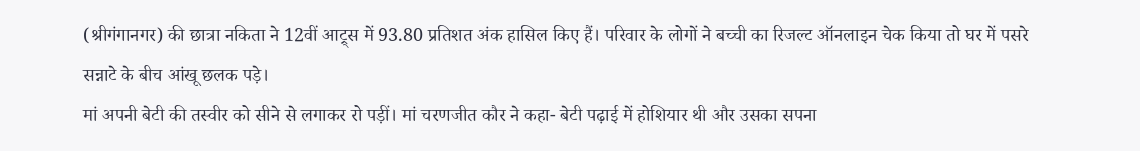(श्रीगंगानगर) की छात्रा नकिता ने 12वीं आट्र्स में 93.80 प्रतिशत अंक हासिल किए हैं। परिवार के लोगों ने बच्ची का रिजल्ट ऑनलाइन चेक किया तो घर में पसरे सन्नाटे के बीच आंखू छलक पड़े।
मां अपनी बेटी की तस्वीर को सीने से लगाकर रो पड़ीं। मां चरणजीत कौर ने कहा- बेटी पढ़ाई में होशियार थी और उसका सपना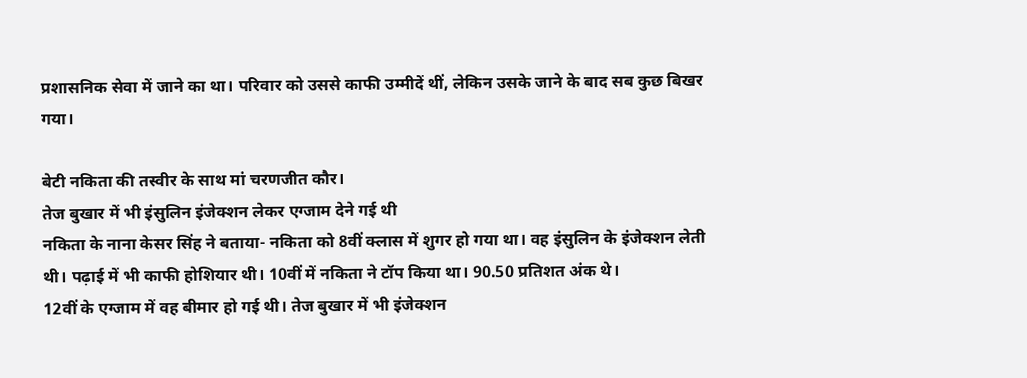प्रशासनिक सेवा में जाने का था। परिवार को उससे काफी उम्मीदें थीं, लेकिन उसके जाने के बाद सब कुछ बिखर गया।

बेटी नकिता की तस्वीर के साथ मां चरणजीत कौर।
तेज बुखार में भी इंसुलिन इंजेक्शन लेकर एग्जाम देने गई थी
नकिता के नाना केसर सिंह ने बताया- नकिता को 8वीं क्लास में शुगर हो गया था। वह इंसुलिन के इंजेक्शन लेती थी। पढ़ाई में भी काफी होशियार थी। 10वीं में नकिता ने टॉप किया था। 90.50 प्रतिशत अंक थे।
12वीं के एग्जाम में वह बीमार हो गई थी। तेज बुखार में भी इंजेक्शन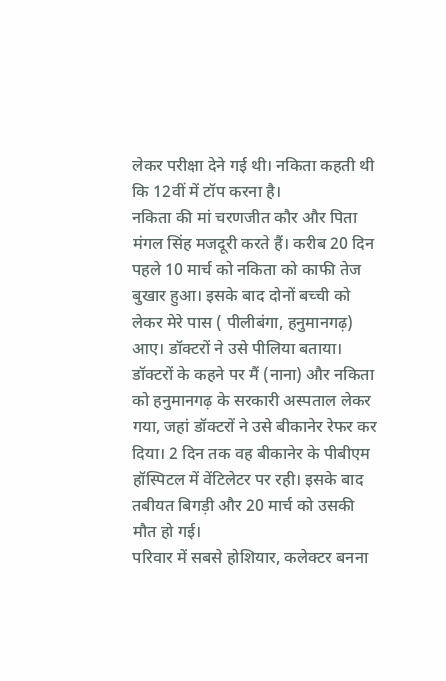लेकर परीक्षा देने गई थी। नकिता कहती थी कि 12वीं में टॉप करना है।
नकिता की मां चरणजीत कौर और पिता मंगल सिंह मजदूरी करते हैं। करीब 20 दिन पहले 10 मार्च को नकिता को काफी तेज बुखार हुआ। इसके बाद दोनों बच्ची को लेकर मेरे पास ( पीलीबंगा, हनुमानगढ़) आए। डॉक्टरों ने उसे पीलिया बताया।
डॉक्टरों के कहने पर मैं (नाना) और नकिता को हनुमानगढ़ के सरकारी अस्पताल लेकर गया, जहां डॉक्टरों ने उसे बीकानेर रेफर कर दिया। 2 दिन तक वह बीकानेर के पीबीएम हॉस्पिटल में वेंटिलेटर पर रही। इसके बाद तबीयत बिगड़ी और 20 मार्च को उसकी मौत हो गई।
परिवार में सबसे होशियार, कलेक्टर बनना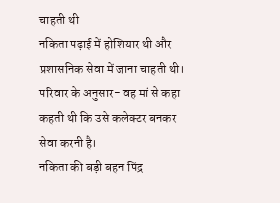चाहती थी
नकिता पढ़ाई में होशियार थी और प्रशासनिक सेवा में जाना चाहती थी। परिवार के अनुसार- वह मां से कहा कहती थी कि उसे कलेक्टर बनकर सेवा करनी है।
नकिता की बड़ी बहन पिंद्र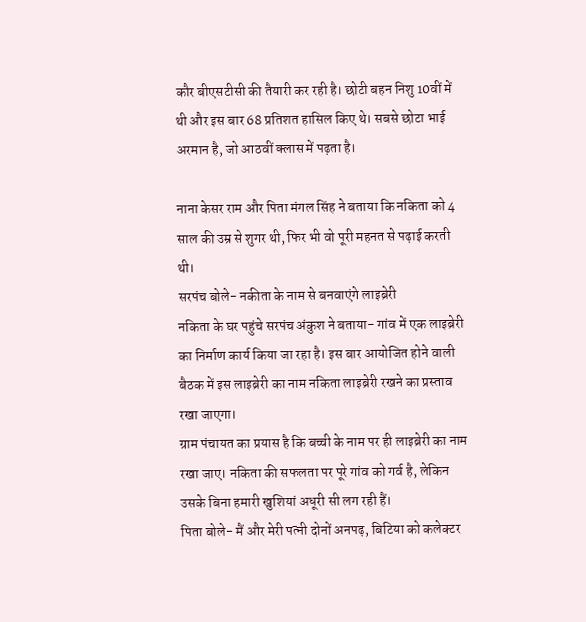कौर बीएसटीसी की तैयारी कर रही है। छोटी बहन निशु 10वीं में थी और इस बार 68 प्रतिशत हासिल किए थे। सबसे छोटा भाई अरमान है, जो आठवीं क्लास में पढ़ता है।

नाना केसर राम और पिता मंगल सिंह ने बताया कि नकिता को 4 साल की उम्र से शुगर थी, फिर भी वो पूरी महनत से पढ़ाई करती थी।
सरपंच बोले- नकीता के नाम से बनवाएंगे लाइब्रेरी
नकिता के घर पहुंचे सरपंच अंकुश ने बताया- गांव में एक लाइब्रेरी का निर्माण कार्य किया जा रहा है। इस बार आयोजित होने वाली बैठक में इस लाइब्रेरी का नाम नकिता लाइब्रेरी रखने का प्रस्ताव रखा जाएगा।
ग्राम पंचायत का प्रयास है कि बच्ची के नाम पर ही लाइब्रेरी का नाम रखा जाए। नकिता की सफलता पर पूरे गांव को गर्व है, लेकिन उसके बिना हमारी खुशियां अधूरी सी लग रही हैं।
पिता बोले- मैं और मेरी पत्नी दोनों अनपढ़, बिटिया को कलेक्टर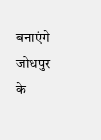बनाएंगे
जोधपुर के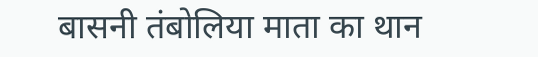बासनी तंबोलिया माता का थान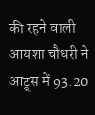की रहने वाली आयशा चौधरी ने आट्र्स में 93.20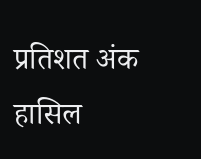प्रतिशत अंक हासिल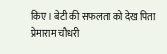किए। बेटी की सफलता को देख पिता प्रेमाराम चौधरी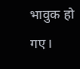भावुक हो गए।